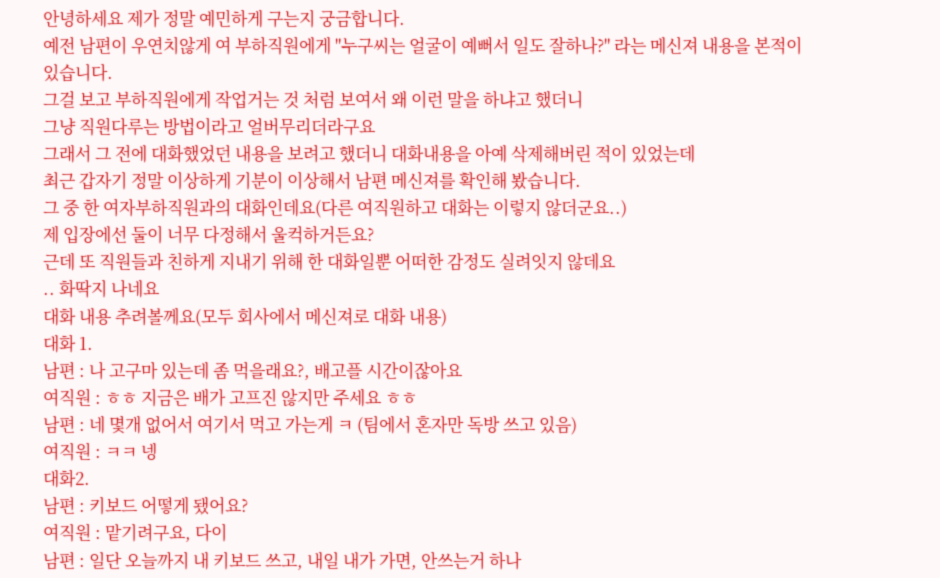안녕하세요 제가 정말 예민하게 구는지 궁금합니다.
예전 남편이 우연치않게 여 부하직원에게 "누구씨는 얼굴이 예뻐서 일도 잘하나?" 라는 메신져 내용을 본적이 있습니다.
그걸 보고 부하직원에게 작업거는 것 처럼 보여서 왜 이런 말을 하냐고 했더니
그냥 직원다루는 방법이라고 얼버무리더라구요
그래서 그 전에 대화했었던 내용을 보려고 했더니 대화내용을 아예 삭제해버린 적이 있었는데
최근 갑자기 정말 이상하게 기분이 이상해서 남편 메신져를 확인해 봤습니다.
그 중 한 여자부하직원과의 대화인데요(다른 여직원하고 대화는 이렇지 않더군요..)
제 입장에선 둘이 너무 다정해서 울컥하거든요?
근데 또 직원들과 친하게 지내기 위해 한 대화일뿐 어떠한 감정도 실려잇지 않데요
.. 화딱지 나네요
대화 내용 추려볼께요(모두 회사에서 메신져로 대화 내용)
대화 1.
남편 : 나 고구마 있는데 좀 먹을래요?, 배고플 시간이잖아요
여직원 : ㅎㅎ 지금은 배가 고프진 않지만 주세요 ㅎㅎ
남편 : 네 몇개 없어서 여기서 먹고 가는게 ㅋ (팀에서 혼자만 독방 쓰고 있음)
여직원 : ㅋㅋ 넹
대화2.
남편 : 키보드 어떻게 됐어요?
여직원 : 맡기려구요, 다이
남편 : 일단 오늘까지 내 키보드 쓰고, 내일 내가 가면, 안쓰는거 하나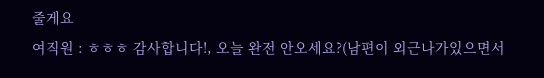줄게요
여직원 : ㅎㅎㅎ 감사합니다!, 오늘 완전 안오세요?(남편이 외근나가있으면서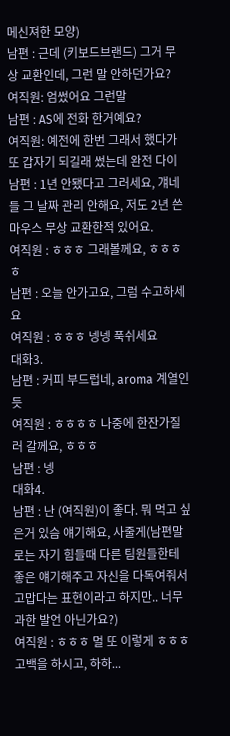메신져한 모양)
남편 : 근데 (키보드브랜드) 그거 무상 교환인데, 그런 말 안하던가요?
여직원: 엄썼어요 그런말
남편 : AS에 전화 한거예요?
여직원: 예전에 한번 그래서 했다가 또 갑자기 되길래 썼는데 완전 다이
남편 : 1년 안됐다고 그러세요, 걔네들 그 날짜 관리 안해요, 저도 2년 쓴 마우스 무상 교환한적 있어요.
여직원 : ㅎㅎㅎ 그래볼께요, ㅎㅎㅎㅎ
남편 : 오늘 안가고요, 그럼 수고하세요
여직원 : ㅎㅎㅎ 넹넹 푹쉬세요
대화3.
남편 : 커피 부드럽네, aroma 계열인듯
여직원 : ㅎㅎㅎㅎ 나중에 한잔가질러 갈께요, ㅎㅎㅎ
남편 : 넹
대화4.
남편 : 난 (여직원)이 좋다. 뭐 먹고 싶은거 있슴 얘기해요, 사줄게(남편말로는 자기 힘들때 다른 팀원들한테 좋은 얘기해주고 자신을 다독여줘서 고맙다는 표현이라고 하지만.. 너무 과한 발언 아닌가요?)
여직원 : ㅎㅎㅎ 멀 또 이렇게 ㅎㅎㅎ 고백을 하시고, 하하...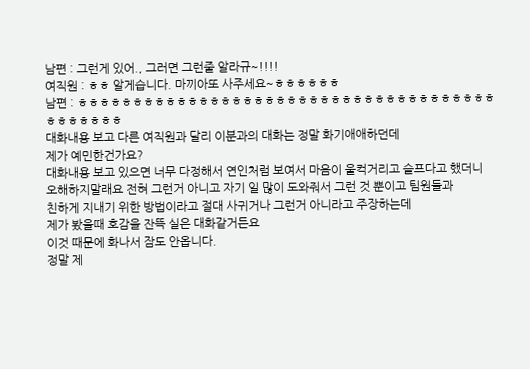남편 : 그런게 있어., 그러면 그런줄 알라규~!!!!
여직원 : ㅎㅎ 알게습니다. 마끼아또 사주세요~ㅎㅎㅎㅎㅎㅎ
남편 : ㅎㅎㅎㅎㅎㅎㅎㅎㅎㅎㅎㅎㅎㅎㅎㅎㅎㅎㅎㅎㅎㅎㅎㅎㅎㅎㅎㅎㅎㅎㅎㅎㅎㅎㅎㅎㅎㅎㅎㅎㅎㅎㅎㅎㅎ
대화내용 보고 다른 여직원과 달리 이분과의 대화는 정말 화기애애하던데
제가 예민한건가요?
대화내용 보고 있으면 너무 다정해서 연인처럼 보여서 마음이 울컥거리고 슬프다고 했더니
오해하지말래요 전혀 그런거 아니고 자기 일 많이 도와줘서 그런 것 뿐이고 팀원들과
친하게 지내기 위한 방법이라고 절대 사귀거나 그런거 아니라고 주장하는데
제가 봤을때 호감을 잔뜩 실은 대화같거든요
이것 때문에 화나서 잠도 안옵니다.
정말 제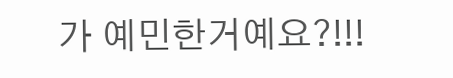가 예민한거예요?!!!